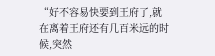“好不容易快要到王府了,就在离着王府还有几百米远的时候,突然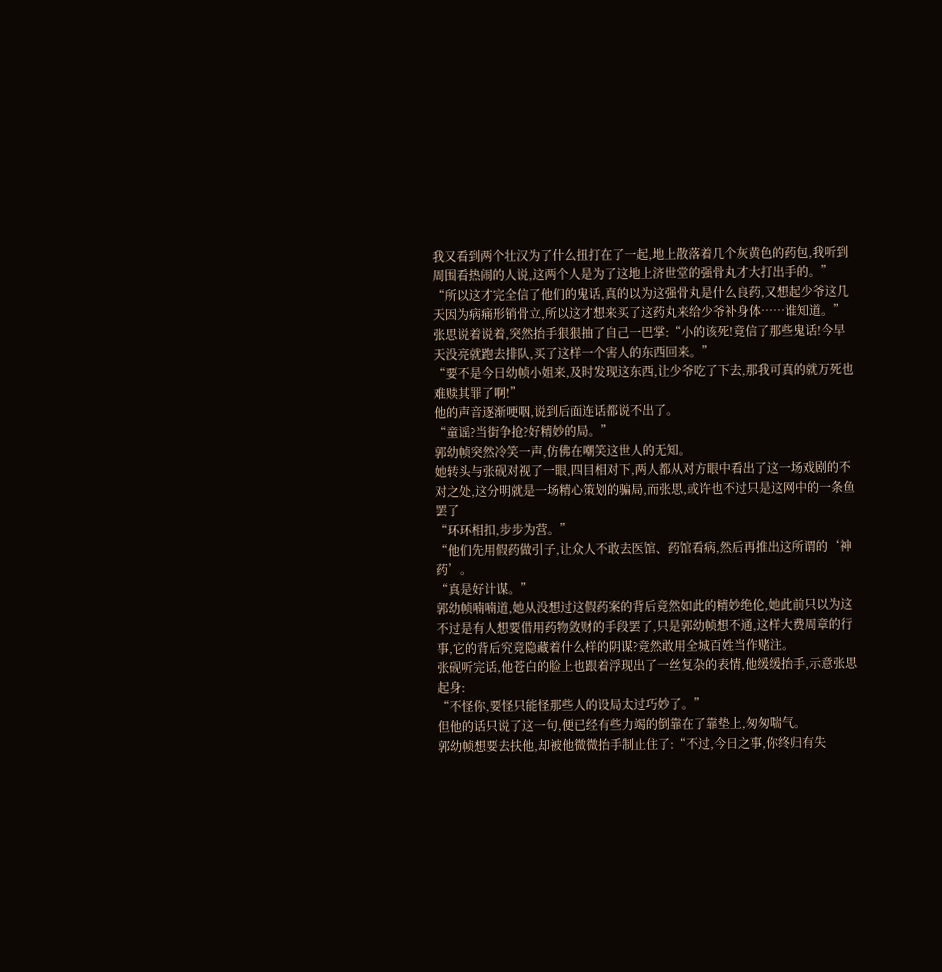我又看到两个壮汉为了什么扭打在了一起,地上散落着几个灰黄色的药包,我听到周围看热闹的人说,这两个人是为了这地上济世堂的强骨丸才大打出手的。”
“所以这才完全信了他们的鬼话,真的以为这强骨丸是什么良药,又想起少爷这几天因为病痛形销骨立,所以这才想来买了这药丸来给少爷补身体……谁知道。”
张思说着说着,突然抬手狠狠抽了自己一巴掌:“小的该死!竟信了那些鬼话!今早天没亮就跑去排队,买了这样一个害人的东西回来。”
“要不是今日幼帧小姐来,及时发现这东西,让少爷吃了下去,那我可真的就万死也难赎其罪了啊!”
他的声音逐渐哽咽,说到后面连话都说不出了。
“童谣?当街争抢?好精妙的局。”
郭幼帧突然冷笑一声,仿佛在嘲笑这世人的无知。
她转头与张砚对视了一眼,四目相对下,两人都从对方眼中看出了这一场戏剧的不对之处,这分明就是一场精心策划的骗局,而张思,或许也不过只是这网中的一条鱼罢了
“环环相扣,步步为营。”
“他们先用假药做引子,让众人不敢去医馆、药馆看病,然后再推出这所谓的‘神药’。
“真是好计谋。”
郭幼帧喃喃道,她从没想过这假药案的背后竟然如此的精妙绝伦,她此前只以为这不过是有人想要借用药物敛财的手段罢了,只是郭幼帧想不通,这样大费周章的行事,它的背后究竟隐藏着什么样的阴谋?竟然敢用全城百姓当作赌注。
张砚听完话,他苍白的脸上也跟着浮现出了一丝复杂的表情,他缓缓抬手,示意张思起身:
“不怪你,要怪只能怪那些人的设局太过巧妙了。”
但他的话只说了这一句,便已经有些力竭的倒靠在了靠垫上,匆匆喘气。
郭幼帧想要去扶他,却被他微微抬手制止住了:“不过,今日之事,你终归有失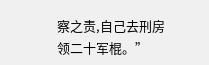察之责,自己去刑房领二十军棍。”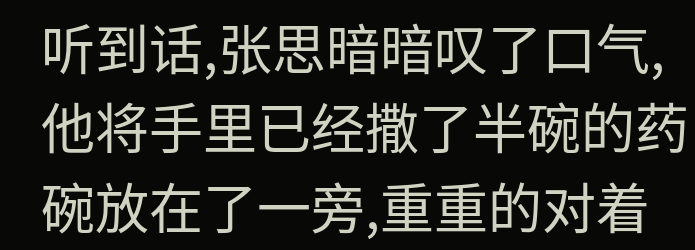听到话,张思暗暗叹了口气,他将手里已经撒了半碗的药碗放在了一旁,重重的对着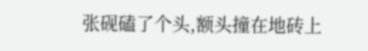张砚磕了个头,额头撞在地砖上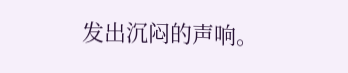发出沉闷的声响。